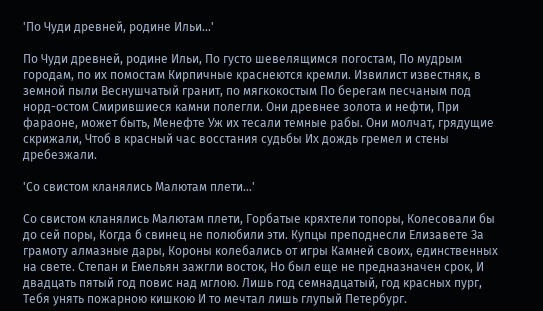'По Чуди древней, родине Ильи...'

По Чуди древней, родине Ильи, По густо шевелящимся погостам, По мудрым городам, по их помостам Кирпичные краснеются кремли. Извилист известняк, в земной пыли Веснушчатый гранит, по мягкокостым По берегам песчаным под норд-остом Смирившиеся камни полегли. Они древнее золота и нефти, При фараоне, может быть, Менефте Уж их тесали темные рабы. Они молчат, грядущие скрижали, Чтоб в красный час восстания судьбы Их дождь гремел и стены дребезжали.

'Со свистом кланялись Малютам плети...'

Со свистом кланялись Малютам плети, Горбатые кряхтели топоры, Колесовали бы до сей поры, Когда б свинец не полюбили эти. Купцы преподнесли Елизавете За грамоту алмазные дары, Короны колебались от игры Камней своих, единственных на свете. Степан и Емельян зажгли восток, Но был еще не предназначен срок, И двадцать пятый год повис над мглою. Лишь год семнадцатый, год красных пург, Тебя унять пожарною кишкою И то мечтал лишь глупый Петербург.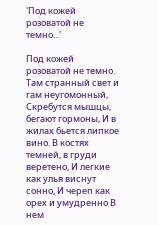'Под кожей розоватой не темно...'

Под кожей розоватой не темно. Там странный свет и гам неугомонный, Скребутся мышцы, бегают гормоны, И в жилах бьется липкое вино. В костях темней, в груди веретено, И легкие как улья виснут сонно, И череп как орех и умудренно В нем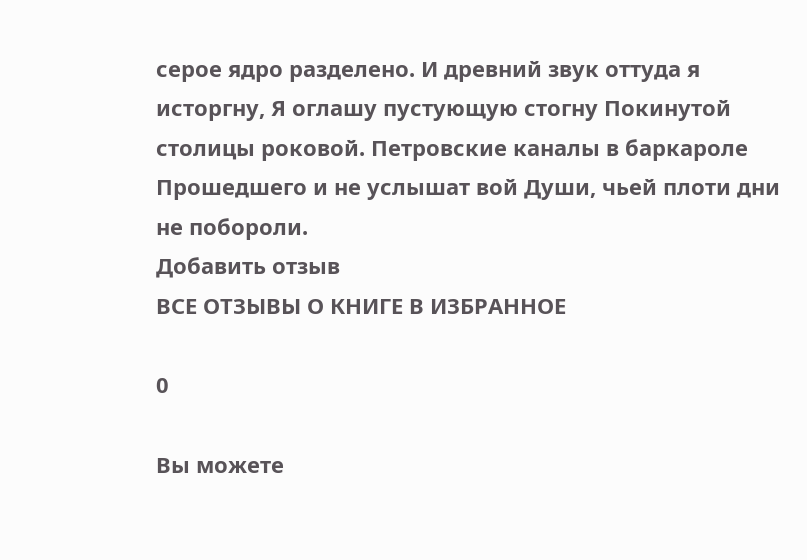серое ядро разделено. И древний звук оттуда я исторгну, Я оглашу пустующую стогну Покинутой столицы роковой. Петровские каналы в баркароле Прошедшего и не услышат вой Души, чьей плоти дни не побороли.
Добавить отзыв
ВСЕ ОТЗЫВЫ О КНИГЕ В ИЗБРАННОЕ

0

Вы можете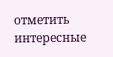отметить интересные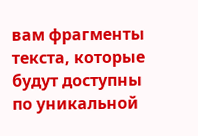вам фрагменты текста, которые будут доступны по уникальной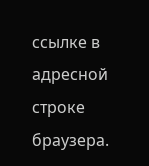ссылке в адресной строке браузера.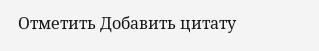Отметить Добавить цитату